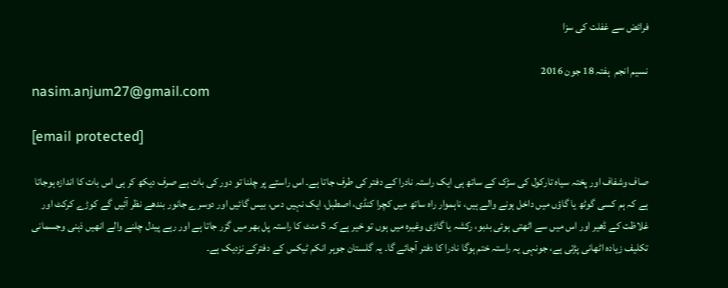فرائض سے غفلت کی سزا

نسیم انجم  ہفتہ 18 جون 2016
nasim.anjum27@gmail.com

[email protected]

صاف وشفاف اور پختہ سیاہ تارکول کی سڑک کے ساتھ ہی ایک راستہ نادرا کے دفتر کی طرف جاتا ہے۔ اس راستے پر چلنا تو دور کی بات ہے صرف دیکھ کر ہی اس بات کا اندازہ ہوجاتا ہے کہ ہم کسی گوٹھ یا گاؤں میں داخل ہونے والے ہیں، ناہموار راہ ساتھ میں کچرا کنڈی، اصطبل، ایک نہیں دس، بیس گائیں اور دوسرے جانور بندھے نظر آئیں گے کوڑے کرکٹ اور غلاظت کے ڈھیر اور اس میں سے اٹھتی ہوئی بدبو، رکشہ یا گاڑی وغیرہ میں ہوں تو خیر ہے کہ 5 منٹ کا راستہ پل بھر میں گزر جاتا ہے اور رہے پیدل چلنے والے انھیں ذہنی وجسمانی تکلیف زیادہ اٹھانی پڑتی ہے، جونہی یہ راستہ ختم ہوگا نادرا کا دفتر آجائے گا۔ یہ گلستان جوہر انکم ٹیکس کے دفترکے نزدیک ہے۔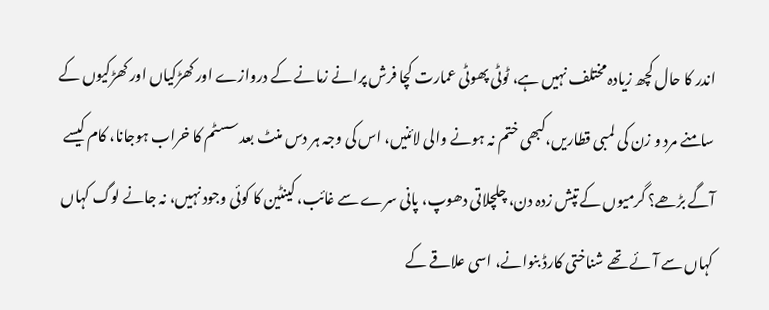اندر کا حال کچھ زیادہ مختلف نہیں ہے، ٹوٹی پھوٹی عمارت کچا فرش پرانے زمانے کے دروازے اور کھڑکیاں اور کھڑکیوں کے سامنے مرد و زن کی لمبی قطاریں،کبھی ختم نہ ہونے والی لائنیں، اس کی وجہ ہر دس منٹ بعد سسٹم کا خراب ہوجانا، کام کیسے آگے بڑھے؟ گرمیوں کے تپش زدہ دن، چلچلاتی دھوپ، پانی سرے سے غائب، کینٹین کا کوئی وجود نہیں، نہ جانے لوگ کہاں کہاں سے آئے تھے شناختی کارڈ بنوانے، اسی علاقے کے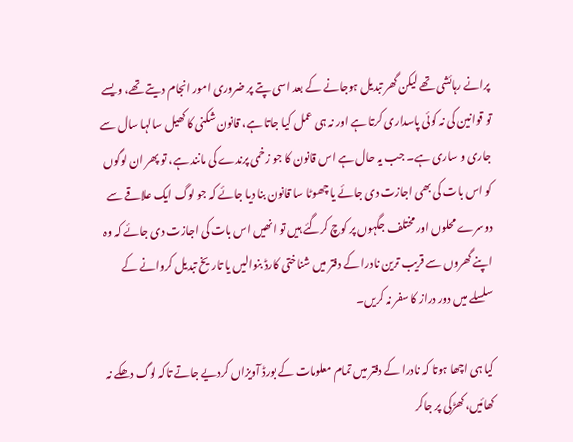پرانے رہائشی تھے لیکن گھر تبدیل ہوجانے کے بعد اسی پتے پر ضروری امور انجام دیتے تھے، ویسے تو قوانین کی نہ کوئی پاسداری کرتا ہے اور نہ ہی عمل کیا جاتا ہے، قانون شکنی کا کھیل سالہا سال سے جاری و ساری ہے۔ جب یہ حال ہے اس قانون کا جو زخمی پرندے کی مانند ہے، تو پھر ان لوگوں کو اس بات کی بھی اجازت دی جائے یا چھوٹا سا قانون بنا دیا جائے کہ جو لوگ ایک علاقے سے دوسرے محلوں اور مختلف جگہوں پر کوچ کرگئے ہیں تو انھیں اس بات کی اجازت دی جائے کہ وہ اپنے گھروں سے قریب ترین نادرا کے دفتر میں شناختی کارڈ بنوالیں یا تاریخ تبدیل کروانے کے سلسلے میں دور دراز کا سفر نہ کریں۔

کیا ہی اچھا ہوتا کہ نادرا کے دفتر میں تمام معلومات کے بورڈ آویزاں کردیے جاتے تاکہ لوگ دھکے نہ کھائیں،کھڑکی پر جاکر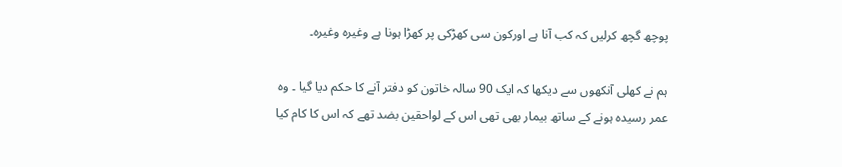پوچھ گچھ کرلیں کہ کب آنا ہے اورکون سی کھڑکی پر کھڑا ہونا ہے وغیرہ وغیرہ۔

ہم نے کھلی آنکھوں سے دیکھا کہ ایک 90 سالہ خاتون کو دفتر آنے کا حکم دیا گیا ۔ وہ عمر رسیدہ ہونے کے ساتھ بیمار بھی تھی اس کے لواحقین بضد تھے کہ اس کا کام کیا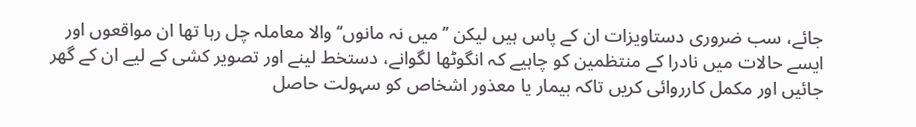جائے، سب ضروری دستاویزات ان کے پاس ہیں لیکن ’’میں نہ مانوں‘‘ والا معاملہ چل رہا تھا ان مواقعوں اور ایسے حالات میں نادرا کے منتظمین کو چاہیے کہ انگوٹھا لگوانے، دستخط لینے اور تصویر کشی کے لیے ان کے گھر جائیں اور مکمل کارروائی کریں تاکہ بیمار یا معذور اشخاص کو سہولت حاصل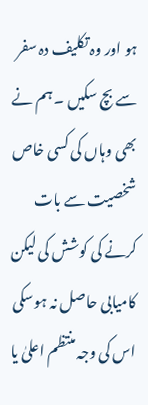ہو اور وہ تکلیف دہ سفر سے بچ سکیں ۔ ہم نے بھی وہاں کی کسی خاص شخصیت سے بات کرنے کی کوشش کی لیکن کامیابی حاصل نہ ہوسکی اس کی وجہ منتظم اعلیٰ یا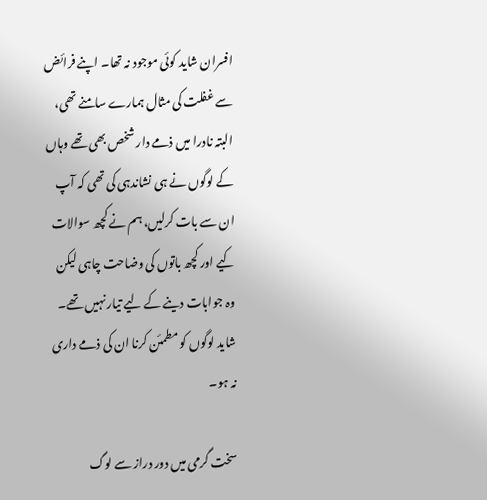افسران شاید کوئی موجود نہ تھا۔ اپنے فرائض سے غفلت کی مثال ہمارے سامنے تھی، البتہ نادرا میں ذمے دار شخص بھی تھے وہاں کے لوگوں نے ہی نشاندہی کی تھی کہ آپ ان سے بات کرلیں، ہم نے کچھ سوالات کیے اور کچھ باتوں کی وضاحت چاہی لیکن وہ جوابات دینے کے لیے تیار نہیں تھے۔ شاید لوگوں کو مطمئن کرنا ان کی ذمے داری نہ ہو۔

سخت گرمی میں دور دراز سے لوگ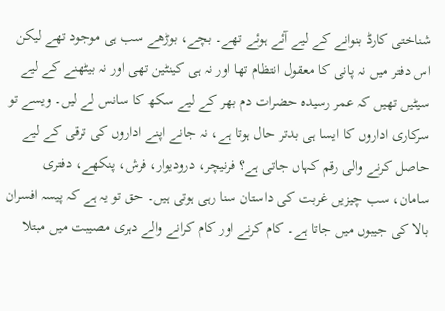شناختی کارڈ بنوانے کے لیے آئے ہوئے تھے۔ بچے، بوڑھے سب ہی موجود تھے لیکن اس دفتر میں نہ پانی کا معقول انتظام تھا اور نہ ہی کینٹین تھی اور نہ بیٹھنے کے لیے سیٹیں تھیں کہ عمر رسیدہ حضرات دم بھر کے لیے سکھ کا سانس لے لیں۔ ویسے تو سرکاری اداروں کا ایسا ہی بدتر حال ہوتا ہے، نہ جانے اپنے اداروں کی ترقی کے لیے حاصل کرنے والی رقم کہاں جاتی ہے؟ فرنیچر، درودیوار، فرش، پنکھے، دفتری سامان، سب چیزیں غربت کی داستان سنا رہی ہوتی ہیں۔ حق تو یہ ہے کہ پیسہ افسران بالا کی جیبوں میں جاتا ہے۔ کام کرنے اور کام کرانے والے دہری مصیبت میں مبتلا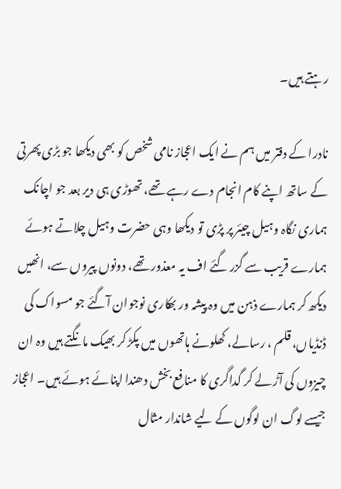رہتے ہیں۔

نادرا کے دفتر میں ہم نے ایک اعجاز نامی شخص کو بھی دیکھا جو بڑی پھرتی کے ساتھ اپنے کام انجام دے رہے تھے، تھوڑی ہی دیر بعد جو اچانک ہماری نگاہ وہیل چیئر پر پڑی تو دیکھا وہی حضرت وہیل چلاتے ہوئے ہمارے قریب سے گزر گئے اف یہ معذور تھے، دونوں پیروں سے، انھیں دیکھ کر ہمارے ذہن میں وہ پیشہ ور بھکاری نوجوان آگئے جو مسواک کی ڈنڈیاں، قلم ، رسالے، کھلونے ہاتھوں میں پکڑ کر بھیک مانگتے ہیں وہ ان چیزوں کی آڑ لے کر گداگری کا منافع بخش دھندا اپنائے ہوئے ہیں۔ اعجاز جیسے لوگ ان لوگوں کے لیے شاندار مثال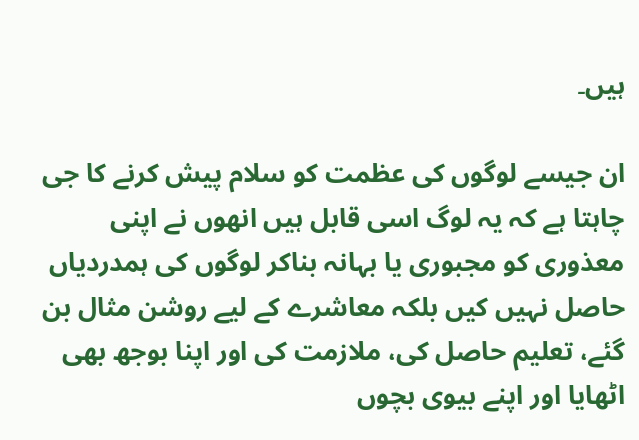ہیں۔

ان جیسے لوگوں کی عظمت کو سلام پیش کرنے کا جی چاہتا ہے کہ یہ لوگ اسی قابل ہیں انھوں نے اپنی معذوری کو مجبوری یا بہانہ بناکر لوگوں کی ہمدردیاں حاصل نہیں کیں بلکہ معاشرے کے لیے روشن مثال بن گئے، تعلیم حاصل کی، ملازمت کی اور اپنا بوجھ بھی اٹھایا اور اپنے بیوی بچوں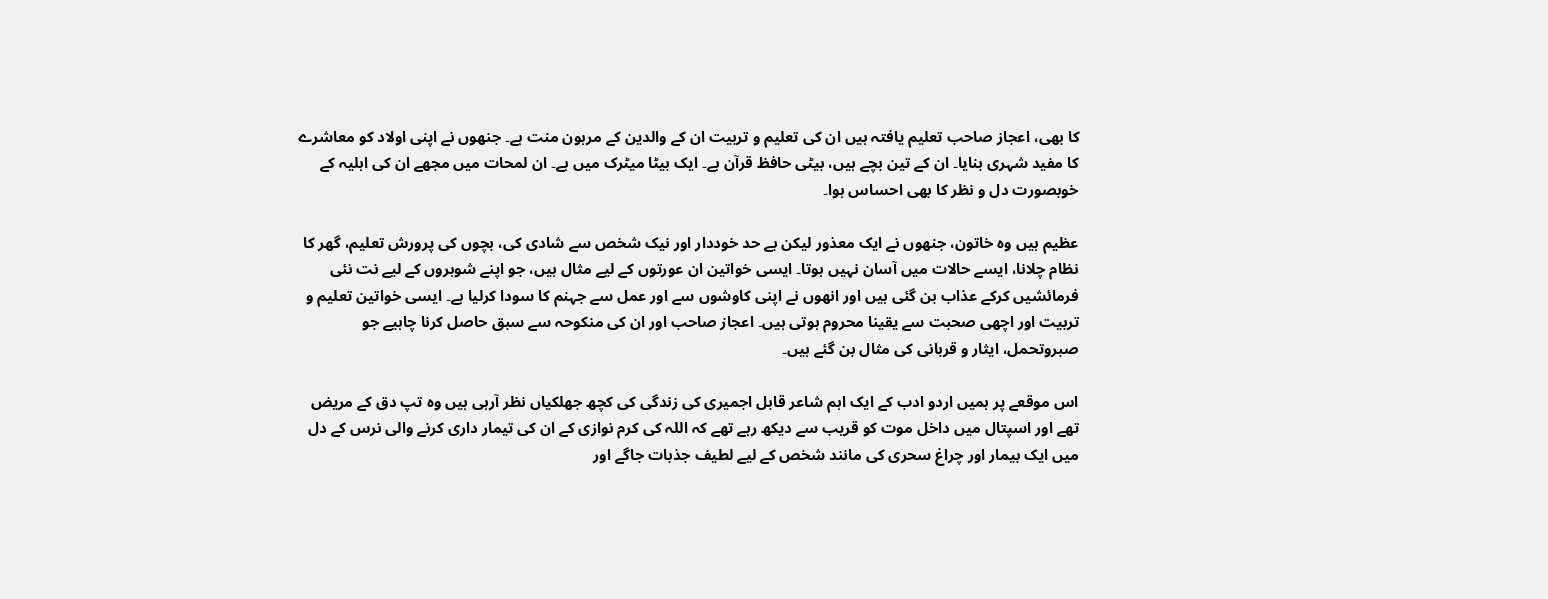کا بھی، اعجاز صاحب تعلیم یافتہ ہیں ان کی تعلیم و تربیت ان کے والدین کے مرہون منت ہے۔ جنھوں نے اپنی اولاد کو معاشرے کا مفید شہری بنایا۔ ان کے تین بچے ہیں، بیٹی حافظ قرآن ہے۔ ایک بیٹا میٹرک میں ہے۔ ان لمحات میں مجھے ان کی اہلیہ کے خوبصورت دل و نظر کا بھی احساس ہوا۔

عظیم ہیں وہ خاتون، جنھوں نے ایک معذور لیکن بے حد خوددار اور نیک شخص سے شادی کی، بچوں کی پرورش تعلیم، گھر کا نظام چلانا، ایسے حالات میں آسان نہیں ہوتا۔ ایسی خواتین ان عورتوں کے لیے مثال ہیں، جو اپنے شوہروں کے لیے نت نئی فرمائشیں کرکے عذاب بن گئی ہیں اور انھوں نے اپنی کاوشوں سے اور عمل سے جہنم کا سودا کرلیا ہے۔ ایسی خواتین تعلیم و تربیت اور اچھی صحبت سے یقینا محروم ہوتی ہیں۔ اعجاز صاحب اور ان کی منکوحہ سے سبق حاصل کرنا چاہیے جو صبروتحمل، ایثار و قربانی کی مثال بن گئے ہیں۔

اس موقعے پر ہمیں اردو ادب کے ایک اہم شاعر قابل اجمیری کی زندگی کی کچھ جھلکیاں نظر آرہی ہیں وہ تپ دق کے مریض تھے اور اسپتال میں داخل موت کو قریب سے دیکھ رہے تھے کہ اللہ کی کرم نوازی کے ان کی تیمار داری کرنے والی نرس کے دل میں ایک بیمار اور چراغ سحری کی مانند شخص کے لیے لطیف جذبات جاگے اور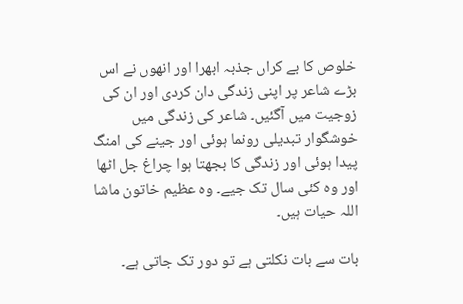خلوص کا بے کراں جذبہ ابھرا اور انھوں نے اس بڑے شاعر پر اپنی زندگی دان کردی اور ان کی زوجیت میں آگئیں۔ شاعر کی زندگی میں خوشگوار تبدیلی رونما ہوئی اور جینے کی امنگ پیدا ہوئی اور زندگی کا بجھتا ہوا چراغ جل اٹھا اور وہ کئی سال تک جیے۔ وہ عظیم خاتون ماشا اللہ حیات ہیں۔

بات سے بات نکلتی ہے تو دور تک جاتی ہے۔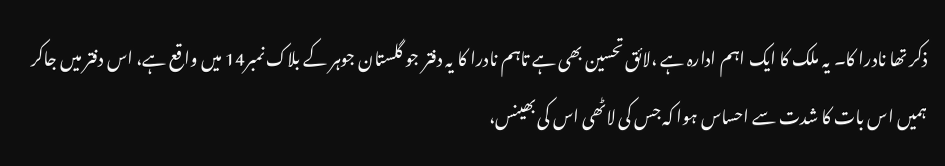ذکر تھا نادرا کا۔ یہ ملک کا ایک اہم ادارہ ہے ،لائق تحسین بھی ہے تاہم نادرا کا یہ دفتر جو گلستان جوہر کے بلاک نمبر14 میں واقع ہے، اس دفتر میں جاکر ہمیں اس بات کا شدت سے احساس ہوا کہ جس کی لاٹھی اس کی بھینس،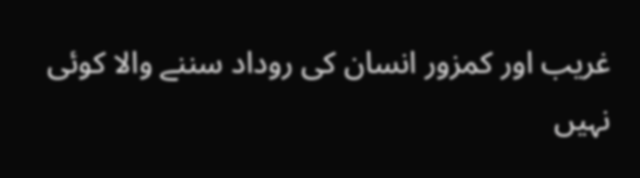غریب اور کمزور انسان کی روداد سننے والا کوئی نہیں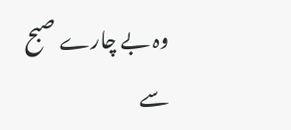وہ بے چارے صبح سے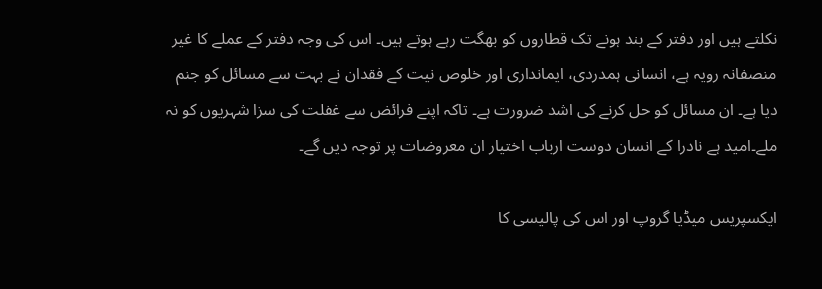نکلتے ہیں اور دفتر کے بند ہونے تک قطاروں کو بھگت رہے ہوتے ہیں۔ اس کی وجہ دفتر کے عملے کا غیر منصفانہ رویہ ہے، انسانی ہمدردی، ایمانداری اور خلوص نیت کے فقدان نے بہت سے مسائل کو جنم دیا ہے۔ ان مسائل کو حل کرنے کی اشد ضرورت ہے۔ تاکہ اپنے فرائض سے غفلت کی سزا شہریوں کو نہ ملے۔امید ہے نادرا کے انسان دوست ارباب اختیار ان معروضات پر توجہ دیں گے۔

ایکسپریس میڈیا گروپ اور اس کی پالیسی کا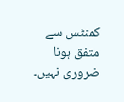کمنٹس سے متفق ہونا ضروری نہیں۔